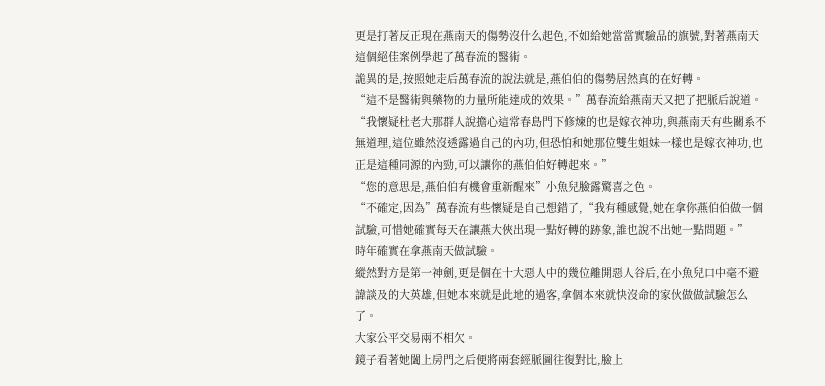更是打著反正現在燕南天的傷勢沒什么起色,不如給她當當實驗品的旗號,對著燕南天這個絕佳案例學起了萬春流的醫術。
詭異的是,按照她走后萬春流的說法就是,燕伯伯的傷勢居然真的在好轉。
“這不是醫術與藥物的力量所能達成的效果。”萬春流給燕南天又把了把脈后說道。
“我懷疑杜老大那群人說擔心這常春島門下修煉的也是嫁衣神功,與燕南天有些關系不無道理,這位雖然沒透露過自己的內功,但恐怕和她那位雙生姐妹一樣也是嫁衣神功,也正是這種同源的內勁,可以讓你的燕伯伯好轉起來。”
“您的意思是,燕伯伯有機會重新醒來”小魚兒臉露驚喜之色。
“不確定,因為”萬春流有些懷疑是自己想錯了,“我有種感覺,她在拿你燕伯伯做一個試驗,可惜她確實每天在讓燕大俠出現一點好轉的跡象,誰也說不出她一點問題。”
時年確實在拿燕南天做試驗。
縱然對方是第一神劍,更是個在十大惡人中的幾位離開惡人谷后,在小魚兒口中毫不避諱談及的大英雄,但她本來就是此地的過客,拿個本來就快沒命的家伙做做試驗怎么了。
大家公平交易兩不相欠。
鏡子看著她闔上房門之后便將兩套經脈圖往復對比,臉上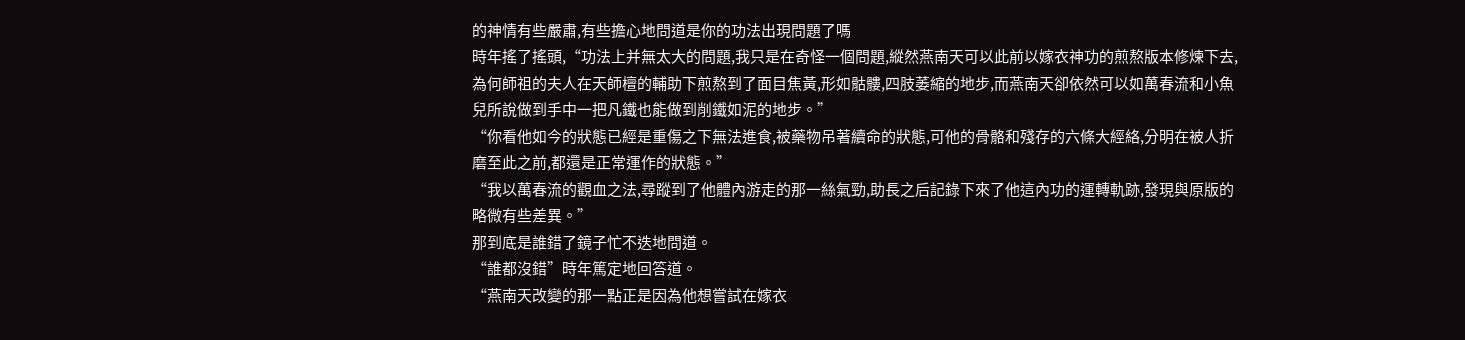的神情有些嚴肅,有些擔心地問道是你的功法出現問題了嗎
時年搖了搖頭,“功法上并無太大的問題,我只是在奇怪一個問題,縱然燕南天可以此前以嫁衣神功的煎熬版本修煉下去,為何師祖的夫人在天師檀的輔助下煎熬到了面目焦黃,形如骷髏,四肢萎縮的地步,而燕南天卻依然可以如萬春流和小魚兒所說做到手中一把凡鐵也能做到削鐵如泥的地步。”
“你看他如今的狀態已經是重傷之下無法進食,被藥物吊著續命的狀態,可他的骨骼和殘存的六條大經絡,分明在被人折磨至此之前,都還是正常運作的狀態。”
“我以萬春流的觀血之法,尋蹤到了他體內游走的那一絲氣勁,助長之后記錄下來了他這內功的運轉軌跡,發現與原版的略微有些差異。”
那到底是誰錯了鏡子忙不迭地問道。
“誰都沒錯”時年篤定地回答道。
“燕南天改變的那一點正是因為他想嘗試在嫁衣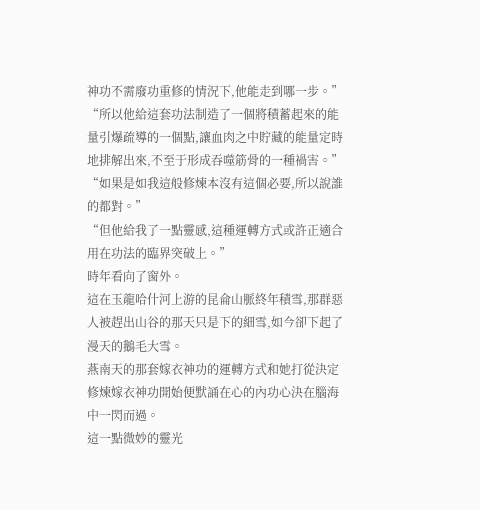神功不需廢功重修的情況下,他能走到哪一步。”
“所以他給這套功法制造了一個將積蓄起來的能量引爆疏導的一個點,讓血肉之中貯藏的能量定時地排解出來,不至于形成吞噬筋骨的一種禍害。”
“如果是如我這般修煉本沒有這個必要,所以說誰的都對。”
“但他給我了一點靈感,這種運轉方式或許正適合用在功法的臨界突破上。”
時年看向了窗外。
這在玉龍哈什河上游的昆侖山脈終年積雪,那群惡人被趕出山谷的那天只是下的細雪,如今卻下起了漫天的鵝毛大雪。
燕南天的那套嫁衣神功的運轉方式和她打從決定修煉嫁衣神功開始便默誦在心的內功心決在腦海中一閃而過。
這一點微妙的靈光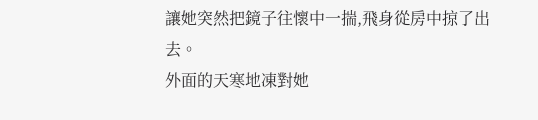讓她突然把鏡子往懷中一揣,飛身從房中掠了出去。
外面的天寒地凍對她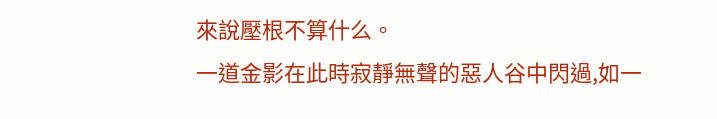來說壓根不算什么。
一道金影在此時寂靜無聲的惡人谷中閃過,如一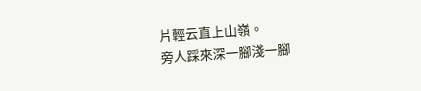片輕云直上山嶺。
旁人踩來深一腳淺一腳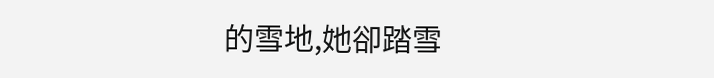的雪地,她卻踏雪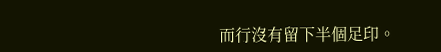而行沒有留下半個足印。